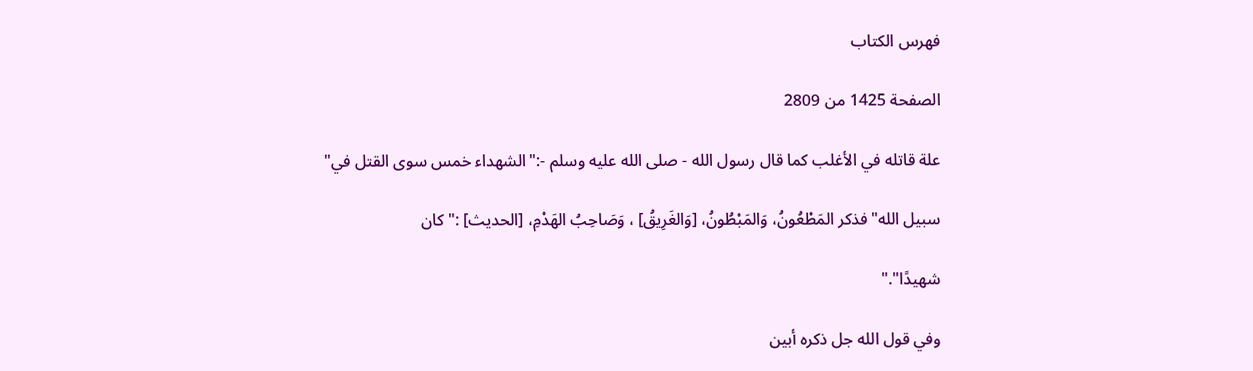فهرس الكتاب

الصفحة 1425 من 2809

علة قاتله في الأغلب كما قال رسول الله - صلى الله عليه وسلم -:"الشهداء خمس سوى القتل في"

سبيل الله"فذكر المَطْعُونُ، وَالمَبْطُونُ، [وَالغَرِيقُ] ، وَصَاحِبُ الهَدْمِ، [الحديث] :"كان

شهيدًا"."

وفي قول الله جل ذكره أبين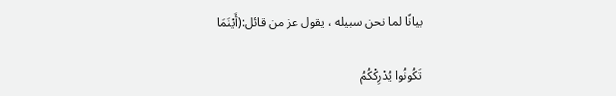بيانًا لما نحن سبيله ، يقول عز من قائل:(أَيْنَمَا

تَكُونُوا يُدْرِكْكُمُ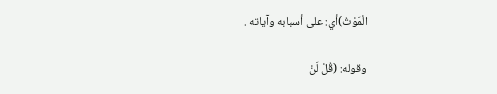الْمَوْتُ)أي: على أسبابه وآياته .

وقوله: (قُلْ لَنْ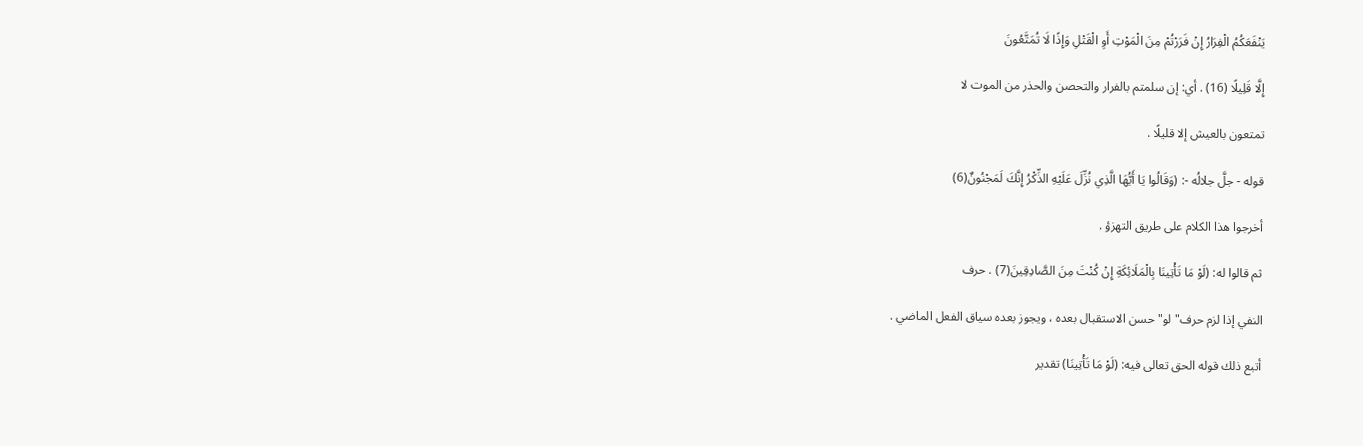يَنْفَعَكُمُ الْفِرَارُ إِنْ فَرَرْتُمْ مِنَ الْمَوْتِ أَوِ الْقَتْلِ وَإِذًا لَا تُمَتَّعُونَ

إِلَّا قَلِيلًا (16) . أي: إن سلمتم بالفرار والتحصن والحذر من الموت لا

تمتعون بالعيش إلا قليلًا .

قوله - جلَّ جلالُه -: (وَقَالُوا يَا أَيُّهَا الَّذِي نُزِّلَ عَلَيْهِ الذِّكْرُ إِنَّكَ لَمَجْنُونٌ(6)

أخرجوا هذا الكلام على طريق التهزؤ .

ثم قالوا له: (لَوْ مَا تَأْتِينَا بِالْمَلَائِكَةِ إِنْ كُنْتَ مِنَ الصَّادِقِينَ(7) . حرف

النفي إذا لزم حرف"لو"حسن الاستقبال بعده ، ويجوز بعده سياق الفعل الماضي .

أتبع ذلك قوله الحق تعالى فيه: (لَوْ مَا تَأْتِينَا) تقدير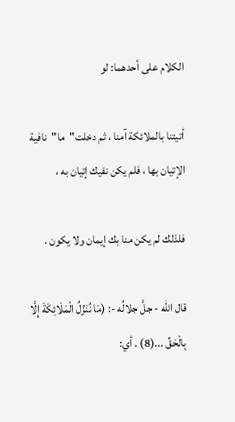الكلام على أحدهما: لو

أتيتنا بالملائكة آمنا ، ثم دخلت"ما"نافية الإتيان بها ، فلم يكن نفيك إتيان به ،

فلذلك لم يكن منا بك إيمان ولا يكون .

قال الله - جلَّ جلالُه -: (مَا نُنَزِّلُ الْمَلَائِكَةَ إِلَّا بِالْحَقِّ ...(8) . أي: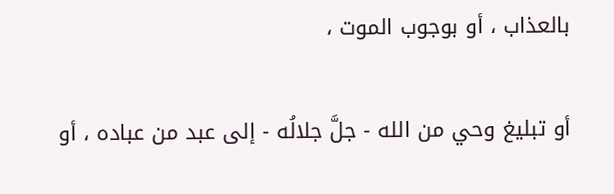بالعذاب ، أو بوجوب الموت ،

أو تبليغ وحي من الله - جلَّ جلالُه - إلى عبد من عباده ، أو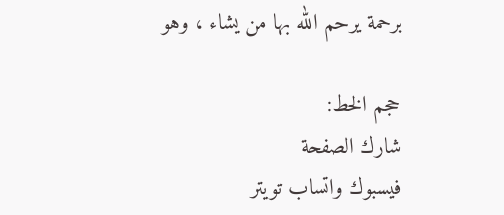برحمة يرحم الله بها من يشاء ، وهو

حجم الخط:
شارك الصفحة
فيسبوك واتساب تويتر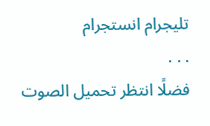تليجرام انستجرام
. . .
فضلًا انتظر تحميل الصوت